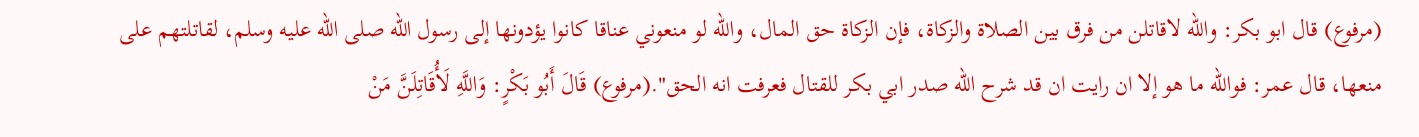(مرفوع) قال ابو بكر: والله لاقاتلن من فرق بين الصلاة والزكاة، فإن الزكاة حق المال، والله لو منعوني عناقا كانوا يؤدونها إلى رسول الله صلى الله عليه وسلم، لقاتلتهم على منعها، قال عمر: فوالله ما هو إلا ان رايت ان قد شرح الله صدر ابي بكر للقتال فعرفت انه الحق".(مرفوع) قَالَ أَبُو بَكْرٍ: وَاللَّهِ لَأُقَاتِلَنَّ مَنْ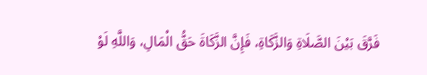فَرَّقَ بَيْنَ الصَّلَاةِ وَالزَّكَاةِ، فَإِنَّ الزَّكَاةَ حَقُّ الْمَالِ، وَاللَّهِ لَوْ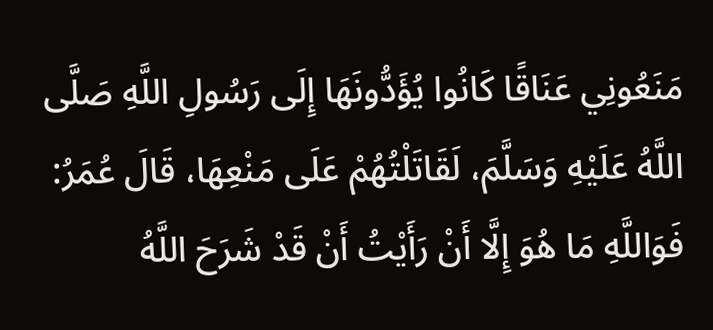مَنَعُونِي عَنَاقًا كَانُوا يُؤَدُّونَهَا إِلَى رَسُولِ اللَّهِ صَلَّى اللَّهُ عَلَيْهِ وَسَلَّمَ، لَقَاتَلْتُهُمْ عَلَى مَنْعِهَا، قَالَ عُمَرُ: فَوَاللَّهِ مَا هُوَ إِلَّا أَنْ رَأَيْتُ أَنْ قَدْ شَرَحَ اللَّهُ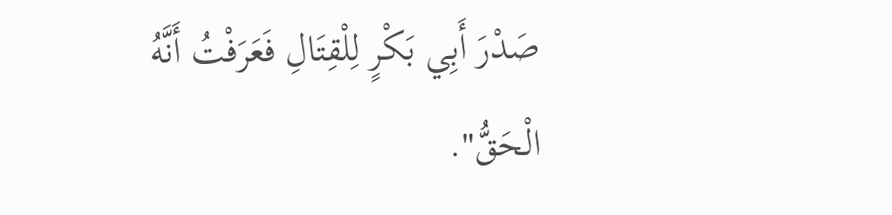صَدْرَ أَبِي بَكْرٍ لِلْقِتَالِ فَعَرَفْتُ أَنَّهُ الْحَقُّ".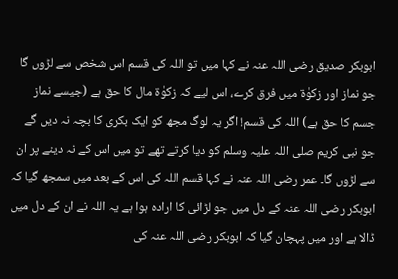ابوبکر صدیق رضی اللہ عنہ نے کہا میں تو اللہ کی قسم اس شخص سے لڑوں گا جو نماز اور زکوٰۃ میں فرق کرے، اس لیے کہ زکوٰۃ مال کا حق ہے (جیسے نماز جسم کا حق ہے) اللہ کی قسم! اگر یہ لوگ مجھ کو ایک بکری کا بچہ نہ دیں گے جو نبی کریم صلی اللہ علیہ وسلم کو دیا کرتے تھے تو میں اس کے نہ دینے پر ان سے لڑوں گا۔ عمر رضی اللہ عنہ نے کہا قسم اللہ کی اس کے بعد میں سمجھ گیا کہ ابوبکر رضی اللہ عنہ کے دل میں جو لڑائی کا ارادہ ہوا ہے یہ اللہ نے ان کے دل میں ڈالا ہے اور میں پہچان گیا کہ ابوبکر رضی اللہ عنہ کی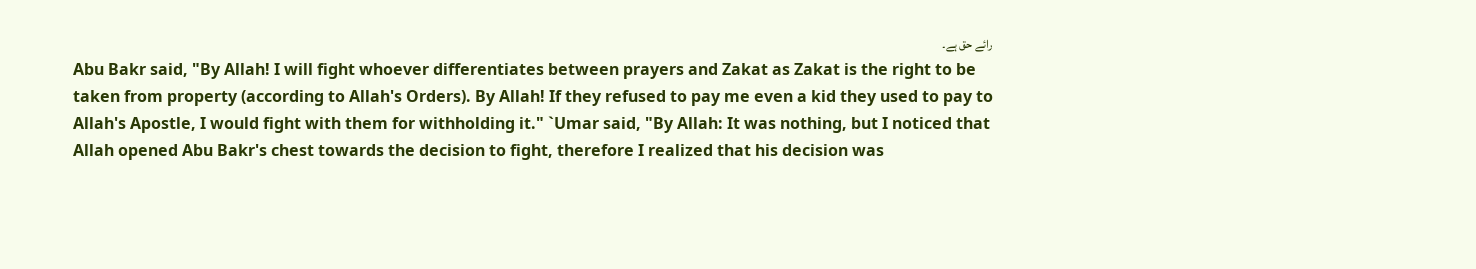رائے حق ہے۔
Abu Bakr said, "By Allah! I will fight whoever differentiates between prayers and Zakat as Zakat is the right to be taken from property (according to Allah's Orders). By Allah! If they refused to pay me even a kid they used to pay to Allah's Apostle, I would fight with them for withholding it." `Umar said, "By Allah: It was nothing, but I noticed that Allah opened Abu Bakr's chest towards the decision to fight, therefore I realized that his decision was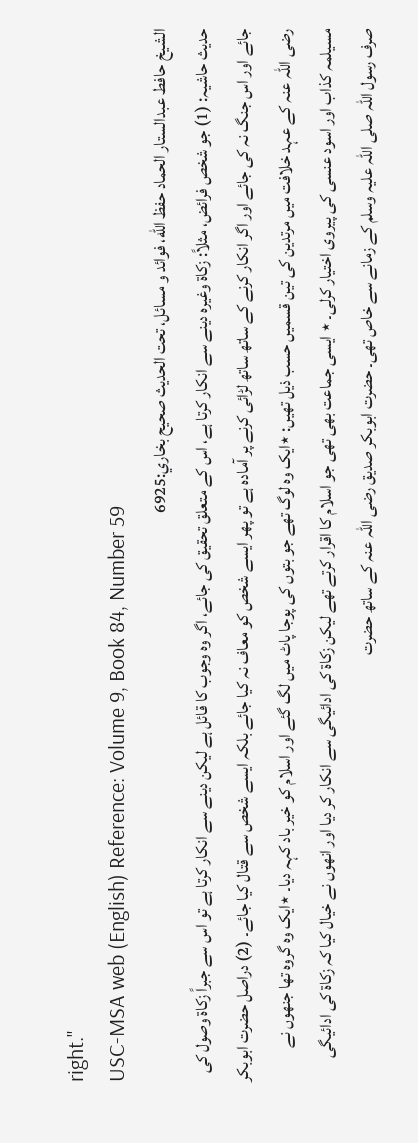right."
USC-MSA web (English) Reference: Volume 9, Book 84, Number 59
الشيخ حافط عبدالستار الحماد حفظ الله، فوائد و مسائل، تحت الحديث صحيح بخاري:6925
حدیث حاشیہ: (1) جو شخص فرائض، مثلاً: زکاۃ وغیرہ دینے سے انکار کرتا ہے، اس کے متعلق تحقیق کی جائے، اگر وہ وجوب کا قائل ہے لیکن دینے سے انکار کرتا ہے تو اس سے جبراً زکاۃ وصول کی جائے اور اس جنگ نہ کی جائے اور اگر انکار کرنے کے ساتھ ساتھ لڑائی کرنے پر آمادہ ہے تو پھر ایسے شخص کو معاف نہ کیا جائے بلکہ ایسے شخص سے قتال کیا جائے۔ (2) دراصل حضرت ابوبکر رضی اللہ عنہ کے عہد خلافت میں مرتدین کی تین قسمیں حسب ذیل تھیں: ٭ایک وہ لوگ تھے جو بتوں کی پوجا پاٹ میں لگ گئے اور اسلام کو خیر باد کہہ دیا۔ ٭ایک وہ گروہ تھا جنھوں نے مسیلمہ کذاب اور اسود عنسی کی پیروی اختیار کرلی۔ ٭ ایسی جماعت بھی تھی جو اسلام کا اقرار کرتے تھے لیکن زکاۃ کی ادائیگی سے انکار کر دیا اور انھوں نے خیال کیا کہ زکاۃ کی ادائیگی صرف رسول اللہ صلی اللہ علیہ وسلم کے زمانے سے خاص تھی۔ حضرت ابوبکر صدیق رضی اللہ عنہ کے ساتھ حضرت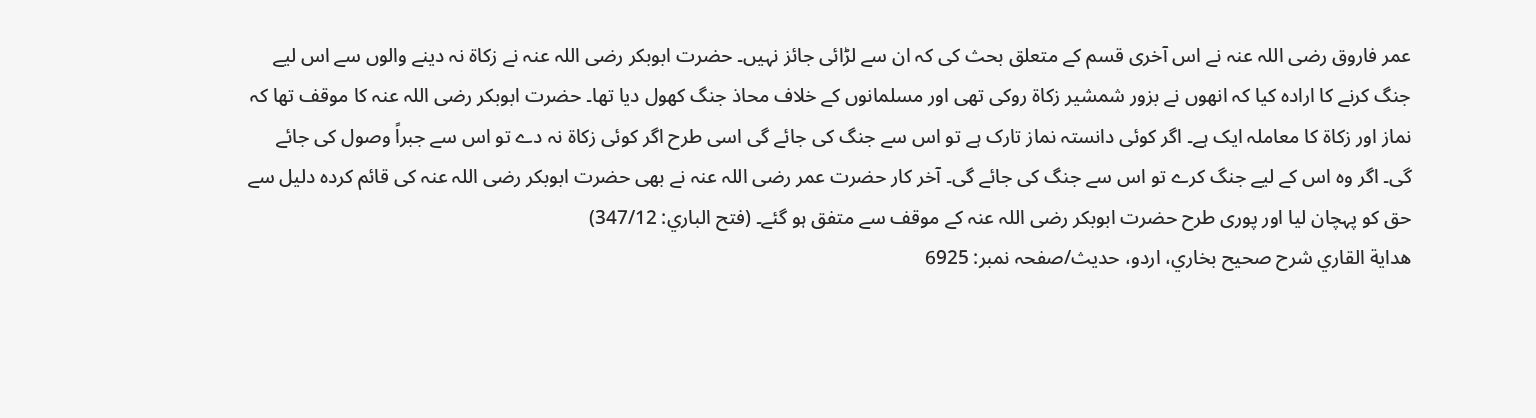عمر فاروق رضی اللہ عنہ نے اس آخری قسم کے متعلق بحث کی کہ ان سے لڑائی جائز نہیں۔ حضرت ابوبکر رضی اللہ عنہ نے زکاۃ نہ دینے والوں سے اس لیے جنگ کرنے کا ارادہ کیا کہ انھوں نے بزور شمشیر زکاۃ روکی تھی اور مسلمانوں کے خلاف محاذ جنگ کھول دیا تھا۔ حضرت ابوبکر رضی اللہ عنہ کا موقف تھا کہ نماز اور زکاۃ کا معاملہ ایک ہے۔ اگر کوئی دانستہ نماز تارک ہے تو اس سے جنگ کی جائے گی اسی طرح اگر کوئی زکاۃ نہ دے تو اس سے جبراً وصول کی جائے گی۔ اگر وہ اس کے لیے جنگ کرے تو اس سے جنگ کی جائے گی۔ آخر کار حضرت عمر رضی اللہ عنہ نے بھی حضرت ابوبکر رضی اللہ عنہ کی قائم کردہ دلیل سے حق کو پہچان لیا اور پوری طرح حضرت ابوبکر رضی اللہ عنہ کے موقف سے متفق ہو گئے۔ (فتح الباري: 347/12)
هداية القاري شرح صحيح بخاري، اردو، حدیث/صفحہ نمبر: 6925